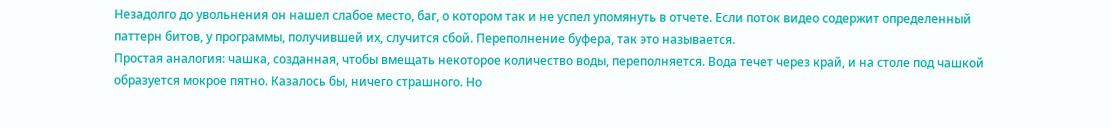Незадолго до увольнения он нашел слабое место, баг, о котором так и не успел упомянуть в отчете. Если поток видео содержит определенный паттерн битов, у программы, получившей их, случится сбой. Переполнение буфера, так это называется.
Простая аналогия: чашка, созданная, чтобы вмещать некоторое количество воды, переполняется. Вода течет через край, и на столе под чашкой образуется мокрое пятно. Казалось бы, ничего страшного. Но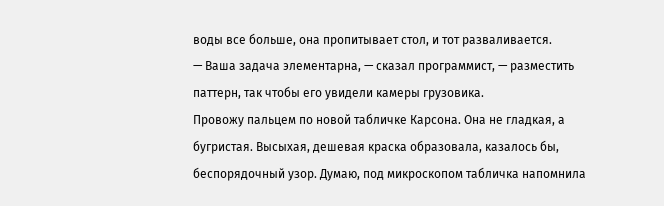воды все больше, она пропитывает стол, и тот разваливается.
— Ваша задача элементарна, — сказал программист, — разместить паттерн, так чтобы его увидели камеры грузовика.
Провожу пальцем по новой табличке Карсона. Она не гладкая, а бугристая. Высыхая, дешевая краска образовала, казалось бы, беспорядочный узор. Думаю, под микроскопом табличка напомнила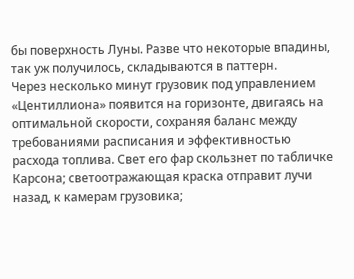бы поверхность Луны. Разве что некоторые впадины, так уж получилось, складываются в паттерн.
Через несколько минут грузовик под управлением «Центиллиона» появится на горизонте, двигаясь на оптимальной скорости, сохраняя баланс между требованиями расписания и эффективностью расхода топлива. Свет его фар скользнет по табличке Карсона; светоотражающая краска отправит лучи назад, к камерам грузовика;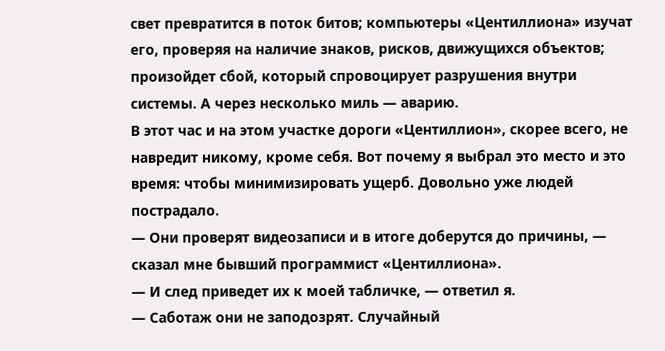свет превратится в поток битов; компьютеры «Центиллиона» изучат его, проверяя на наличие знаков, рисков, движущихся объектов; произойдет сбой, который спровоцирует разрушения внутри системы. А через несколько миль — аварию.
В этот час и на этом участке дороги «Центиллион», скорее всего, не навредит никому, кроме себя. Вот почему я выбрал это место и это время: чтобы минимизировать ущерб. Довольно уже людей пострадало.
— Они проверят видеозаписи и в итоге доберутся до причины, — сказал мне бывший программист «Центиллиона».
— И след приведет их к моей табличке, — ответил я.
— Саботаж они не заподозрят. Случайный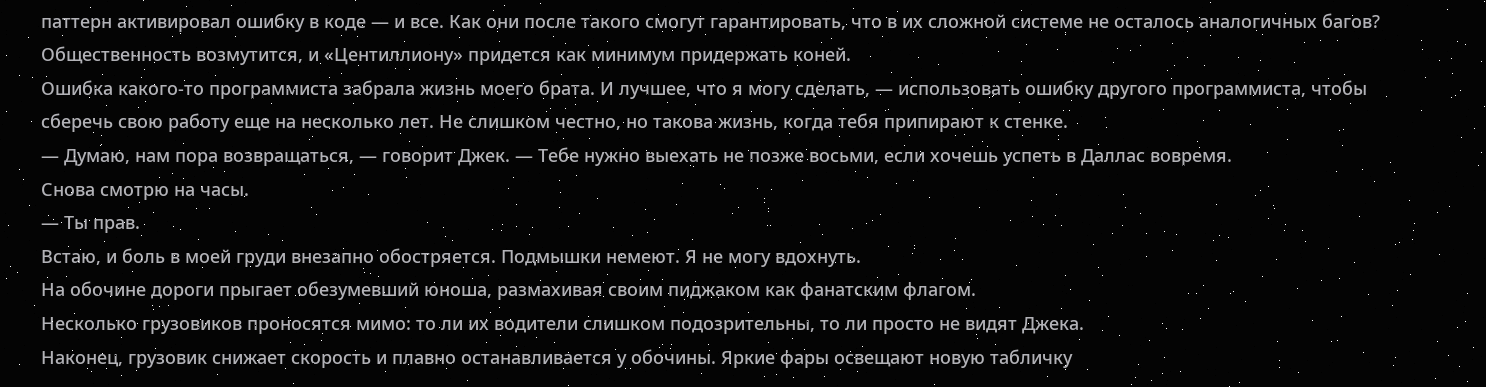паттерн активировал ошибку в коде — и все. Как они после такого смогут гарантировать, что в их сложной системе не осталось аналогичных багов? Общественность возмутится, и «Центиллиону» придется как минимум придержать коней.
Ошибка какого-то программиста забрала жизнь моего брата. И лучшее, что я могу сделать, — использовать ошибку другого программиста, чтобы сберечь свою работу еще на несколько лет. Не слишком честно, но такова жизнь, когда тебя припирают к стенке.
— Думаю, нам пора возвращаться, — говорит Джек. — Тебе нужно выехать не позже восьми, если хочешь успеть в Даллас вовремя.
Снова смотрю на часы.
— Ты прав.
Встаю, и боль в моей груди внезапно обостряется. Подмышки немеют. Я не могу вдохнуть.
На обочине дороги прыгает обезумевший юноша, размахивая своим пиджаком как фанатским флагом.
Несколько грузовиков проносятся мимо: то ли их водители слишком подозрительны, то ли просто не видят Джека.
Наконец, грузовик снижает скорость и плавно останавливается у обочины. Яркие фары освещают новую табличку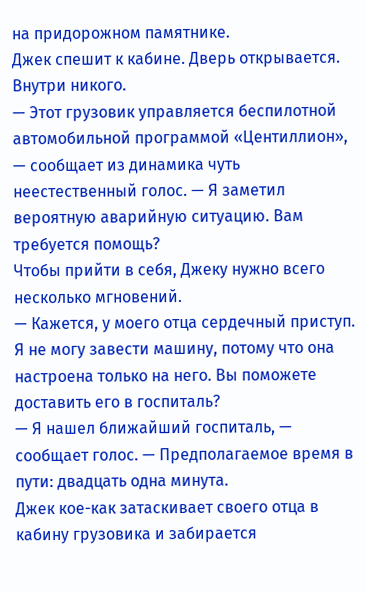на придорожном памятнике.
Джек спешит к кабине. Дверь открывается. Внутри никого.
— Этот грузовик управляется беспилотной автомобильной программой «Центиллион», — сообщает из динамика чуть неестественный голос. — Я заметил вероятную аварийную ситуацию. Вам требуется помощь?
Чтобы прийти в себя, Джеку нужно всего несколько мгновений.
— Кажется, у моего отца сердечный приступ. Я не могу завести машину, потому что она настроена только на него. Вы поможете доставить его в госпиталь?
— Я нашел ближайший госпиталь, — сообщает голос. — Предполагаемое время в пути: двадцать одна минута.
Джек кое-как затаскивает своего отца в кабину грузовика и забирается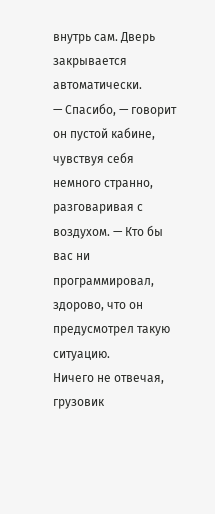внутрь сам. Дверь закрывается автоматически.
— Спасибо, — говорит он пустой кабине, чувствуя себя немного странно, разговаривая с воздухом. — Кто бы вас ни программировал, здорово, что он предусмотрел такую ситуацию.
Ничего не отвечая, грузовик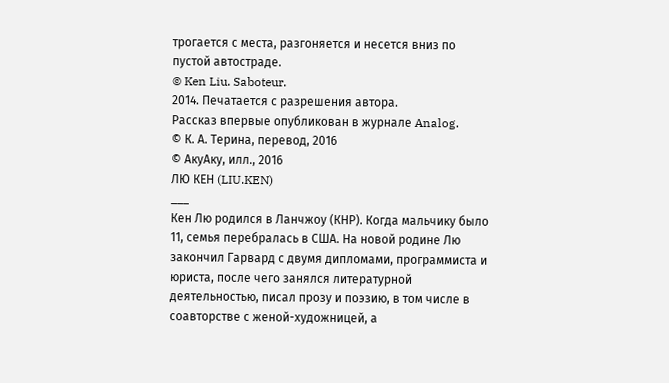трогается с места, разгоняется и несется вниз по пустой автостраде.
© Ken Liu. Saboteur.
2014. Печатается с разрешения автора.
Рассказ впервые опубликован в журнале Analog.
© К. А. Терина, перевод, 2016
© АкуАку, илл., 2016
ЛЮ КЕН (LIU.KEN)
___
Кен Лю родился в Ланчжоу (КНР). Когда мальчику было 11, семья перебралась в США. На новой родине Лю закончил Гарвард с двумя дипломами, программиста и юриста, после чего занялся литературной деятельностью, писал прозу и поэзию, в том числе в соавторстве с женой-художницей, а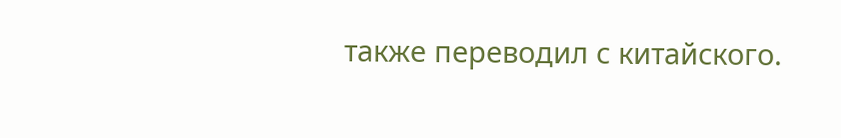также переводил с китайского.